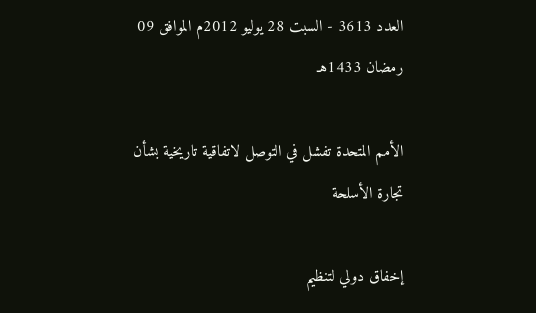العدد 3613 - السبت 28 يوليو 2012م الموافق 09 رمضان 1433هـ

الأمم المتحدة تفشل في التوصل لاتفاقية تاريخية بشأن تجارة الأسلحة

إخفاق دولي لتنظيم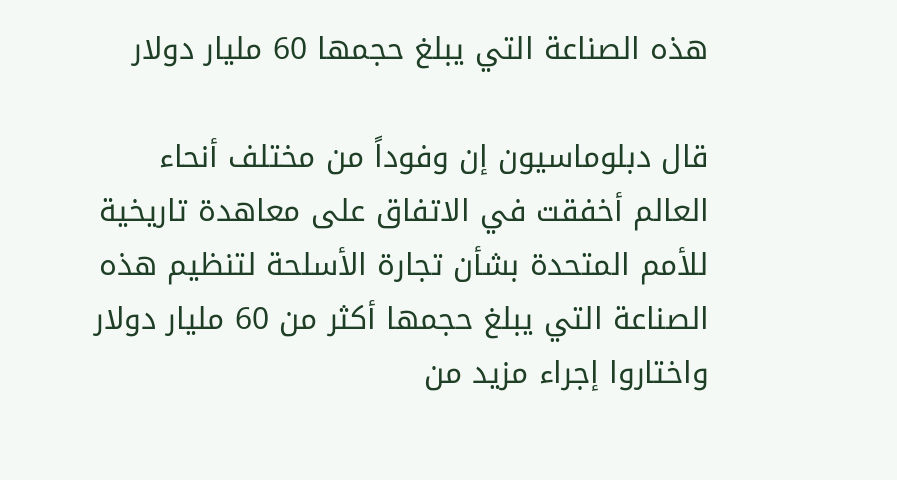هذه الصناعة التي يبلغ حجمها 60 مليار دولار

قال دبلوماسيون إن وفوداً من مختلف أنحاء العالم أخفقت في الاتفاق على معاهدة تاريخية للأمم المتحدة بشأن تجارة الأسلحة لتنظيم هذه الصناعة التي يبلغ حجمها أكثر من 60 مليار دولار واختاروا إجراء مزيد من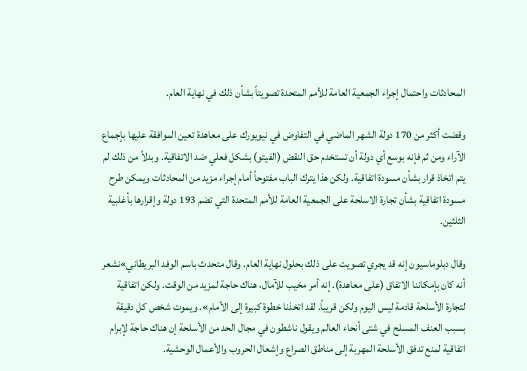المحادثات واحتمال إجراء الجمعية العامة للأمم المتحدة تصويتاً بشأن ذلك في نهاية العام.

وقضت أكثر من 170 دولة الشهر الماضي في التفاوض في نيويورك على معاهدة تعين الموافقة عليها بإجماع الآراء ومن ثم فإنه بوسع أي دولة أن تستخدم حق النقض (الفيتو) بشكل فعلي ضد الاتفاقية. وبدلاً من ذلك لم يتم اتخاذ قرار بشأن مسودة اتفاقية. ولكن هذا يترك الباب مفتوحاً أمام إجراء مزيد من المحادثات ويمكن طرح مسودة اتفاقية بشأن تجارة الاسلحة على الجمعية العامة للأمم المتحدة التي تضم 193 دولة وإقرارها بأغلبية الثلثين.

وقال دبلوماسيون إنه قد يجري تصويت على ذلك بحلول نهاية العام. وقال متحدث باسم الوفد البريطاني»نشعر أنه كان بإمكاننا الاتفاق (على معاهدة). إنه أمر مخيب للآمال، هناك حاجة لمزيد من الوقت. ولكن اتفاقية لتجارة الأسلحة قادمة ليس اليوم ولكن قريباً. لقد اتخذنا خطوة كبيرة إلى الأمام». ويموت شخص كل دقيقة بسبب العنف المسلح في شتى أنحاء العالم ويقول ناشطون في مجال الحد من الأسلحة إن هناك حاجة لإبرام اتفاقية لمنع تدفق الأسلحة المهربة إلى مناطق الصراع وإشعال الحروب والأعمال الوحشية.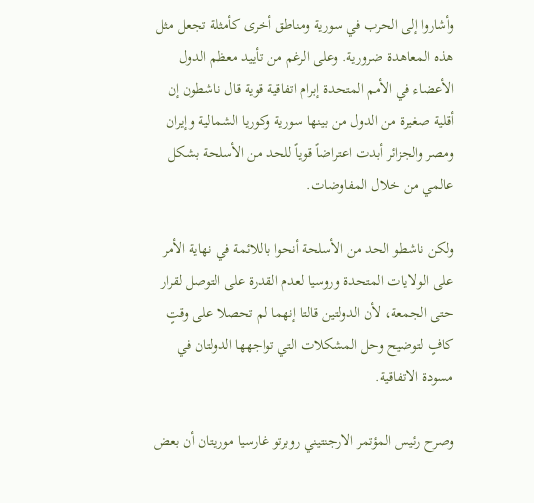وأشاروا إلى الحرب في سورية ومناطق أخرى كأمثلة تجعل مثل هذه المعاهدة ضرورية. وعلى الرغم من تأييد معظم الدول الأعضاء في الأمم المتحدة إبرام اتفاقية قوية قال ناشطون إن أقلية صغيرة من الدول من بينها سورية وكوريا الشمالية وإيران ومصر والجزائر أبدت اعتراضاً قوياً للحد من الأسلحة بشكل عالمي من خلال المفاوضات.

ولكن ناشطو الحد من الأسلحة أنحوا باللائمة في نهاية الأمر على الولايات المتحدة وروسيا لعدم القدرة على التوصل لقرار حتى الجمعة، لأن الدولتين قالتا إنهما لم تحصلا على وقتٍ كافٍ لتوضيح وحل المشكلات التي تواجهها الدولتان في مسودة الاتفاقية.

وصرح رئيس المؤتمر الارجنتيني روبرتو غارسيا موريتان أن بعض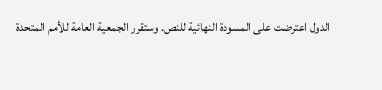الدول اعترضت على المسودة النهائية للنص. وستقرر الجمعية العامة للأمم المتحدة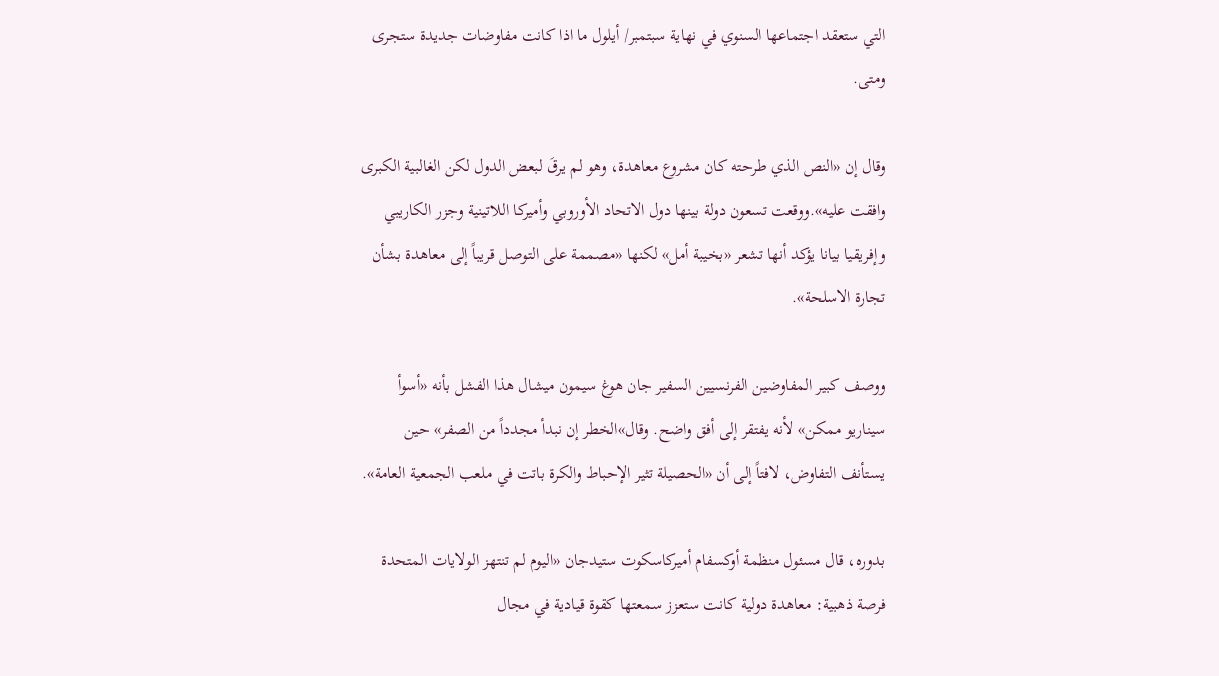التي ستعقد اجتماعها السنوي في نهاية سبتمبر/ أيلول ما اذا كانت مفاوضات جديدة ستجرى ومتى.

وقال إن «النص الذي طرحته كان مشروع معاهدة، وهو لم يرقَ لبعض الدول لكن الغالبية الكبرى وافقت عليه».ووقعت تسعون دولة بينها دول الاتحاد الأوروبي وأميركا اللاتينية وجزر الكاريبي وإفريقيا بيانا يؤكد أنها تشعر «بخيبة أمل» لكنها «مصممة على التوصل قريباً إلى معاهدة بشأن تجارة الاسلحة».

ووصف كبير المفاوضين الفرنسيين السفير جان هوغ سيمون ميشال هذا الفشل بأنه «أسوأ سيناريو ممكن» لأنه يفتقر إلى أفق واضح. وقال»الخطر إن نبدأ مجدداً من الصفر» حين يستأنف التفاوض، لافتاً إلى أن «الحصيلة تثير الإحباط والكرة باتت في ملعب الجمعية العامة».

بدوره، قال مسئول منظمة أوكسفام أميركاسكوت ستيدجان «اليوم لم تنتهز الولايات المتحدة فرصة ذهبية: معاهدة دولية كانت ستعزز سمعتها كقوة قيادية في مجال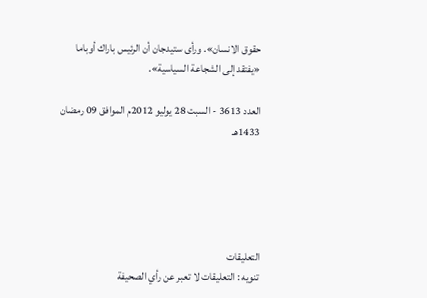حقوق الانسان». ورأى ستيدجان أن الرئيس باراك أوباما «يفتقد إلى الشجاعة السياسية».

العدد 3613 - السبت 28 يوليو 2012م الموافق 09 رمضان 1433هـ





التعليقات
تنويه : التعليقات لا تعبر عن رأي الصحيفة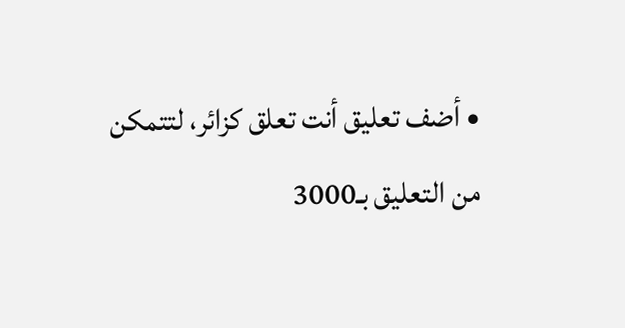• أضف تعليق أنت تعلق كزائر، لتتمكن من التعليق بـ3000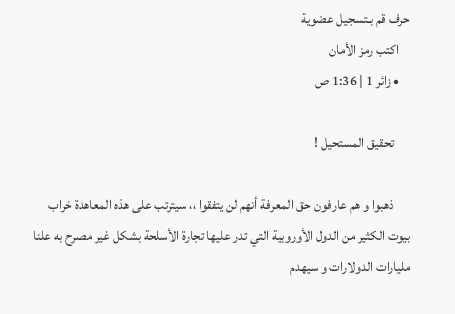حرف قم بـتسجيل عضوية
    اكتب رمز الأمان
    • زائر 1 | 1:36 ص

      تحقيق المستحيل !

      ذهبوا و هم عارفون حق المعرفة أنهم لن يتفقوا ،، سيترتب على هذه المعاهدة خراب بيوت الكثير من الدول الأوروبية التي تدر عليها تجارة الأسلحة بشكل غير مصرح به علنا مليارات الدولارات و سيهدم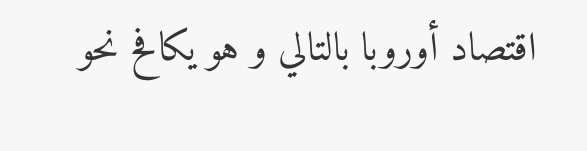اقتصاد أوروبا بالتالي و هو يكافح نحو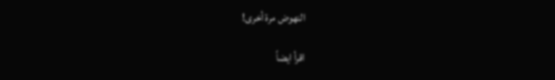النهوض مرة أخرى!

اقرأ ايضاً